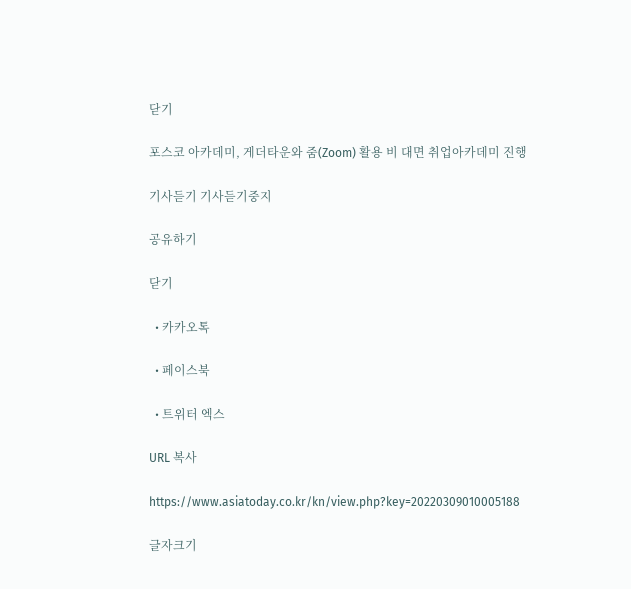닫기

포스코 아카데미, 게더타운와 줌(Zoom) 활용 비 대면 취업아카데미 진행

기사듣기 기사듣기중지

공유하기

닫기

  • 카카오톡

  • 페이스북

  • 트위터 엑스

URL 복사

https://www.asiatoday.co.kr/kn/view.php?key=20220309010005188

글자크기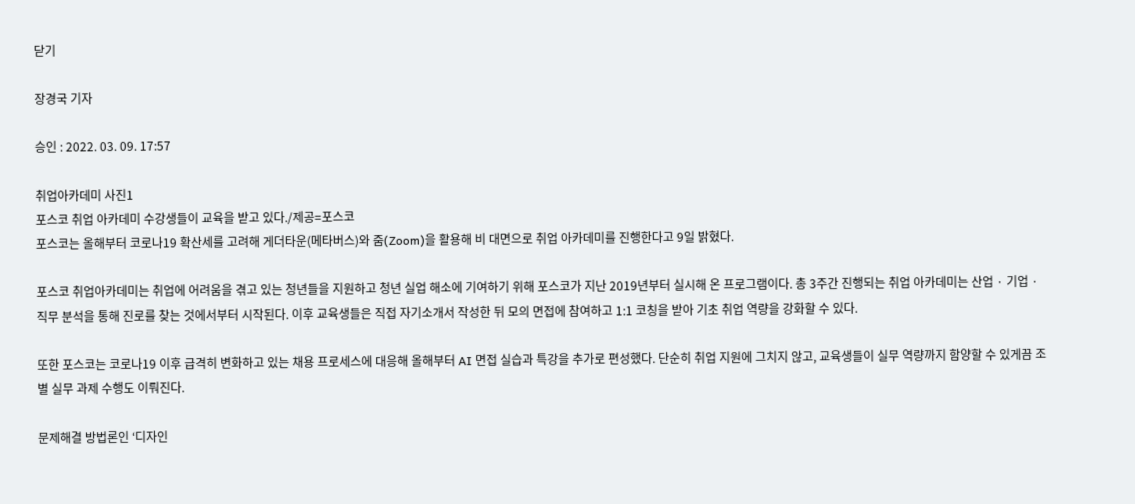닫기

장경국 기자

승인 : 2022. 03. 09. 17:57

취업아카데미 사진1
포스코 취업 아카데미 수강생들이 교육을 받고 있다./제공=포스코
포스코는 올해부터 코로나19 확산세를 고려해 게더타운(메타버스)와 줌(Zoom)을 활용해 비 대면으로 취업 아카데미를 진행한다고 9일 밝혔다.

포스코 취업아카데미는 취업에 어려움을 겪고 있는 청년들을 지원하고 청년 실업 해소에 기여하기 위해 포스코가 지난 2019년부터 실시해 온 프로그램이다. 총 3주간 진행되는 취업 아카데미는 산업 · 기업 · 직무 분석을 통해 진로를 찾는 것에서부터 시작된다. 이후 교육생들은 직접 자기소개서 작성한 뒤 모의 면접에 참여하고 1:1 코칭을 받아 기초 취업 역량을 강화할 수 있다.

또한 포스코는 코로나19 이후 급격히 변화하고 있는 채용 프로세스에 대응해 올해부터 AI 면접 실습과 특강을 추가로 편성했다. 단순히 취업 지원에 그치지 않고, 교육생들이 실무 역량까지 함양할 수 있게끔 조별 실무 과제 수행도 이뤄진다.

문제해결 방법론인 ‘디자인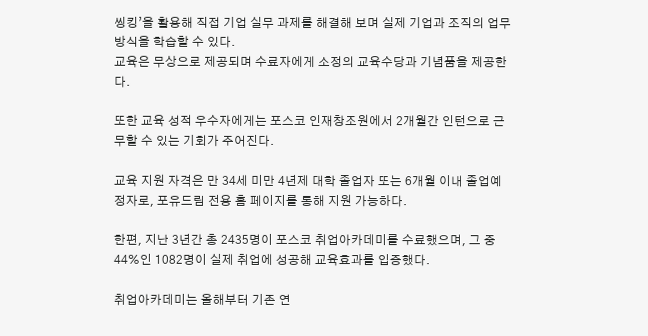씽킹’을 활용해 직접 기업 실무 과제를 해결해 보며 실제 기업과 조직의 업무 방식을 학습할 수 있다.
교육은 무상으로 제공되며 수료자에게 소정의 교육수당과 기념품을 제공한다.

또한 교육 성적 우수자에게는 포스코 인재창조원에서 2개월간 인턴으로 근무할 수 있는 기회가 주어진다.

교육 지원 자격은 만 34세 미만 4년제 대학 졸업자 또는 6개월 이내 졸업예정자로, 포유드림 전용 홈 페이지를 통해 지원 가능하다.

한편, 지난 3년간 총 2435명이 포스코 취업아카데미를 수료했으며, 그 중 44%인 1082명이 실제 취업에 성공해 교육효과를 입증했다.

취업아카데미는 올해부터 기존 연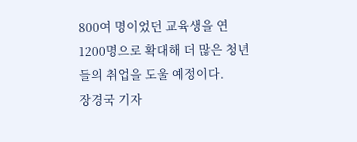800여 명이었던 교육생을 연 1200명으로 확대해 더 많은 청년들의 취업을 도울 예정이다.
장경국 기자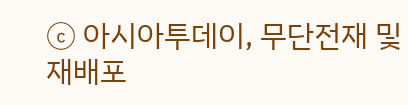ⓒ 아시아투데이, 무단전재 및 재배포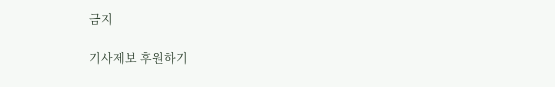금지

기사제보 후원하기